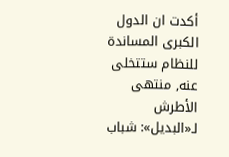أكدت ان الدول الكبرى المساندة للنظام ستتخلى عنه, منتهى الأطرش لـ«البديل»: شباب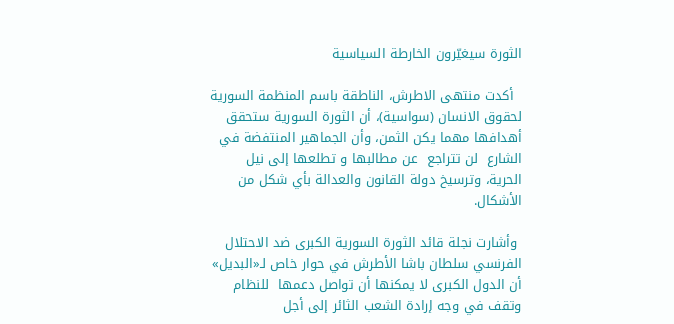الثورة سيغيّرون الخارطة السياسية

  أكدت منتهى الاطرش، الناطقة باسم المنظمة السورية لحقوق الانسان (سواسية)، أن الثورة السورية ستحقق أهدافها مهما يكن الثمن، وأن الجماهير المنتفضة في الشارع  لن تتراجع  عن مطالبها و تطلعها إلى نيل الحرية، وترسيخ دولة القانون والعدالة بأي شكل من الأشكال.

 وأشارت نجلة قائد الثورة السورية الكبرى ضد الاحتلال الفرنسي سلطان باشا الأطرش في حوار خاص لـ«البديل» أن الدول الكبرى لا يمكنها أن تواصل دعمها  للنظام وتقف في وجه إرادة الشعب الثائر إلى أجل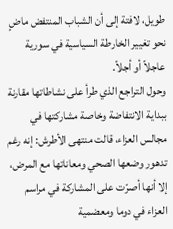طويل، لافتة إلى أن الشباب المنتفض ماضٍ نحو تغيير الخارطة السياسية في سورية عاجلاً أو أجلاً.
وحول التراجع الذي طرأ على نشاطاتها مقارنة ببداية الانتفاضة وخاصة مشاركتها في مجالس العزاء، قالت منتهى الأطرش: إنه رغم تدهور وضعها الصحي ومعاناتها مع المرض، إلا أنها أصرّت على المشاركة في مراسم العزاء في دوما ومعضمية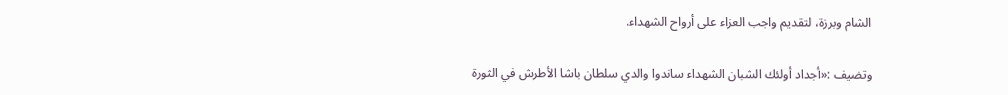الشام وبرزة، لتقديم واجب العزاء على أرواح الشهداء.

وتضيف :«أجداد أولئك الشبان الشهداء ساندوا والدي سلطان باشا الأطرش في الثورة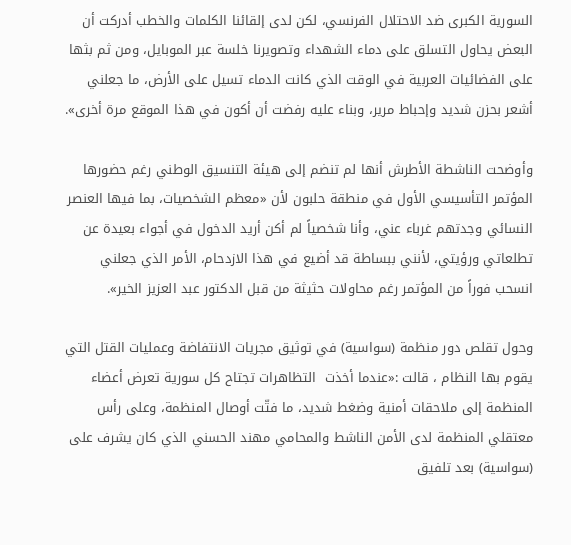السورية الكبرى ضد الاحتلال الفرنسي، لكن لدى إلقائنا الكلمات والخطب أدركت أن البعض يحاول التسلق على دماء الشهداء وتصويرنا خلسة عبر الموبايل، ومن ثم بثها على الفضائيات العربية في الوقت الذي كانت الدماء تسيل على الأرض، ما جعلني أشعر بحزن شديد وإحباط مرير، وبناء عليه رفضت أن أكون في هذا الموقع مرة أخرى».

وأوضحت الناشطة الأطرش أنها لم تنضم إلى هيئة التنسيق الوطني رغم حضورها المؤتمر التأسيسي الأول في منطقة حلبون لأن «معظم الشخصيات، بما فيها العنصر النسائي وجدتهم غرباء عني، وأنا شخصياً لم أكن أريد الدخول في أجواء بعيدة عن تطلعاتي ورؤيتي، لأنني ببساطة قد أضيع في هذا الازدحام، الأمر الذي جعلني انسحب فوراً من المؤتمر رغم محاولات حثيثة من قبل الدكتور عبد العزيز الخير».

وحول تقلص دور منظمة (سواسية) في توثيق مجريات الانتفاضة وعمليات القتل التي يقوم بها النظام ، قالت :«عندما أخذت  التظاهرات تجتاح كل سورية تعرض أعضاء المنظمة إلى ملاحقات أمنية وضغط شديد، ما فتّت أوصال المنظمة، وعلى رأس معتقلي المنظمة لدى الأمن الناشط والمحامي مهند الحسني الذي كان يشرف على (سواسية) بعد تلفيق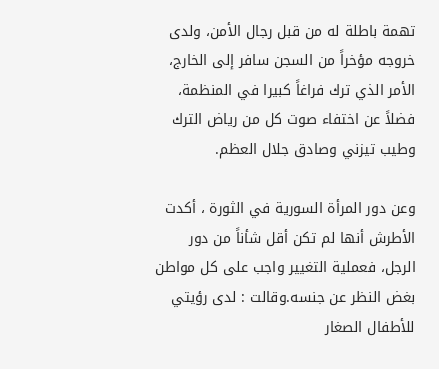تهمة باطلة له من قبل رجال الأمن، ولدى خروجه مؤخراً من السجن سافر إلى الخارج، الأمر الذي ترك فراغاً كبيرا في المنظمة، فضلاً عن اختفاء صوت كل من رياض الترك وطيب تيزني وصادق جلال العظم.

وعن دور المرأة السورية في الثورة ، أكدت الأطرش أنها لم تكن أقل شأناً من دور الرجل، فعملية التغيير واجب على كل مواطن بغض النظر عن جنسه.وقالت : لدى رؤيتي للأطفال الصغار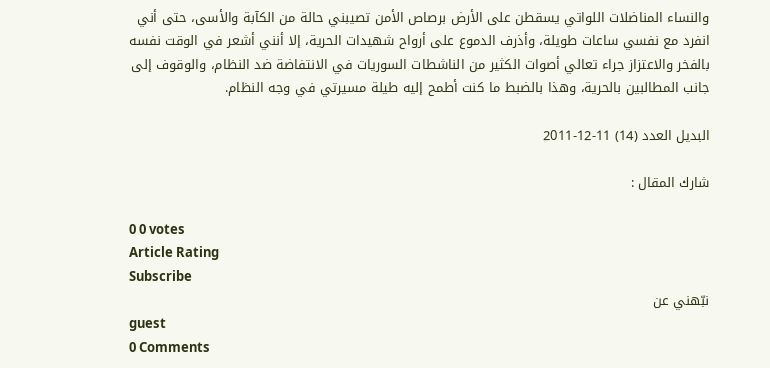والنساء المناضلات اللواتي يسقطن على الأرض برصاص الأمن تصيبني حالة من الكآبة والأسى، حتى أني انفرد مع نفسي ساعات طويلة، وأذرف الدموع على أرواح شهيدات الحرية، إلا أنني أشعر في الوقت نفسه بالفخر والاعتزاز جراء تعالي أصوات الكثير من الناشطات السوريات في الانتفاضة ضد النظام، والوقوف إلى جانب المطالبين بالحرية، وهذا بالضبط ما كنت أطمح إليه طيلة مسيرتي في وجه النظام.

البديل العدد (14) 11-12-2011

شارك المقال :

0 0 votes
Article Rating
Subscribe
نبّهني عن
guest
0 Comments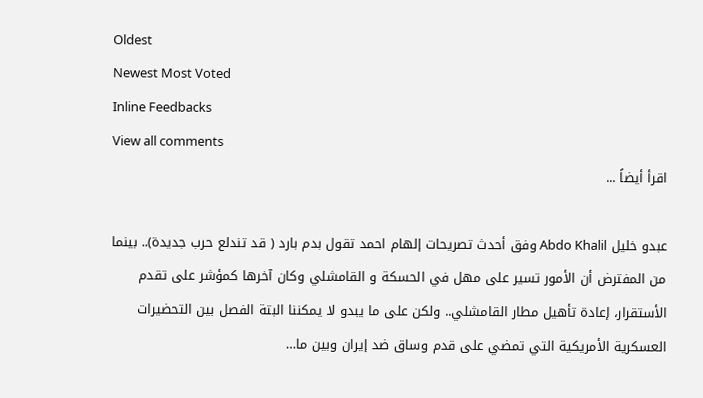Oldest
Newest Most Voted
Inline Feedbacks
View all comments
اقرأ أيضاً ...

عبدو خليل Abdo Khalil وفق أحدث تصريحات إلهام احمد تقول بدم بارد ( قد تندلع حرب جديدة).. بينما من المفترض أن الأمور تسير على مهل في الحسكة و القامشلي وكان آخرها كمؤشر على تقدم الأستقرار، إعادة تأهيل مطار القامشلي.. ولكن على ما يبدو لا يمكننا البتة الفصل بين التحضيرات العسكرية الأمريكية التي تمضي على قدم وساق ضد إيران وبين ما…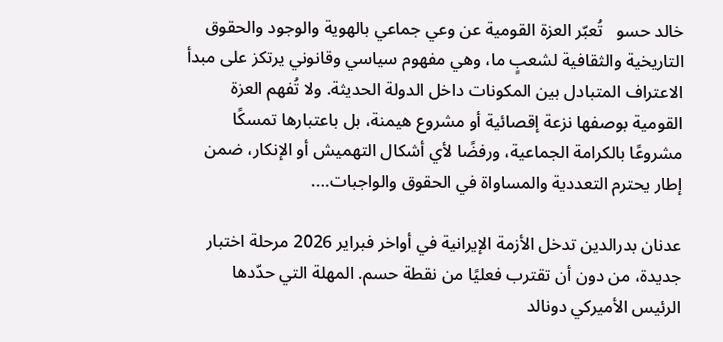خالد حسو   تُعبّر العزة القومية عن وعي جماعي بالهوية والوجود والحقوق التاريخية والثقافية لشعبٍ ما، وهي مفهوم سياسي وقانوني يرتكز على مبدأ الاعتراف المتبادل بين المكونات داخل الدولة الحديثة. ولا تُفهم العزة القومية بوصفها نزعة إقصائية أو مشروع هيمنة، بل باعتبارها تمسكًا مشروعًا بالكرامة الجماعية، ورفضًا لأي أشكال التهميش أو الإنكار، ضمن إطار يحترم التعددية والمساواة في الحقوق والواجبات….

عدنان بدرالدين تدخل الأزمة الإيرانية في أواخر فبراير 2026 مرحلة اختبار جديدة، من دون أن تقترب فعليًا من نقطة حسم. المهلة التي حدّدها الرئيس الأميركي دونالد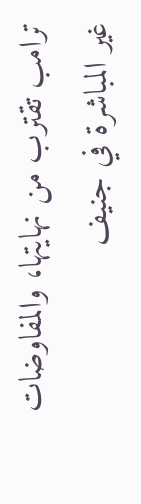ترامب تقترب من نهايتها، والمفاوضات غير المباشرة في جنيف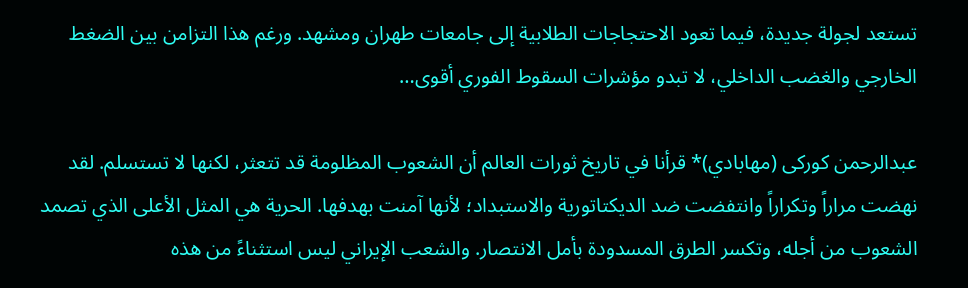تستعد لجولة جديدة، فيما تعود الاحتجاجات الطلابية إلى جامعات طهران ومشهد. ورغم هذا التزامن بين الضغط الخارجي والغضب الداخلي، لا تبدو مؤشرات السقوط الفوري أقوى…

عبدالرحمن کورکی (مهابادي)* قرأنا في تاريخ ثورات العالم أن الشعوب المظلومة قد تتعثر، لكنها لا تستسلم. لقد نهضت مراراً وتكراراً وانتفضت ضد الديكتاتورية والاستبداد؛ لأنها آمنت بهدفها. الحرية هي المثل الأعلى الذي تصمد الشعوب من أجله، وتكسر الطرق المسدودة بأمل الانتصار. والشعب الإيراني ليس استثناءً من هذه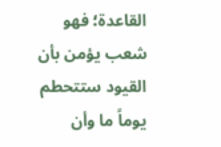القاعدة؛ فهو شعب يؤمن بأن القيود ستتحطم يوماً ما وأن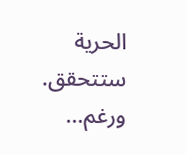الحرية ستتحقق. ورغم…